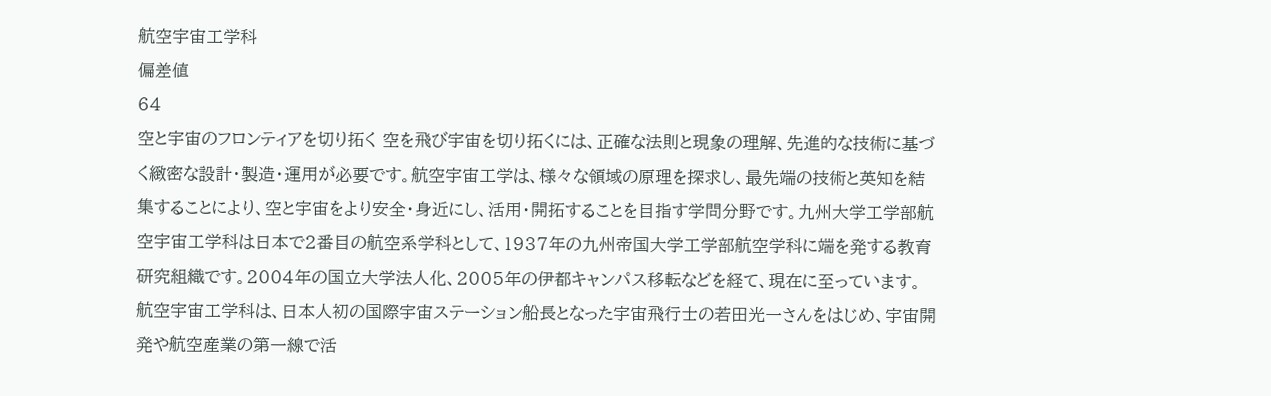航空宇宙工学科
偏差値
64
空と宇宙のフロンティアを切り拓く 空を飛び宇宙を切り拓くには、正確な法則と現象の理解、先進的な技術に基づく緻密な設計・製造・運用が必要です。航空宇宙工学は、様々な領域の原理を探求し、最先端の技術と英知を結集することにより、空と宇宙をより安全・身近にし、活用・開拓することを目指す学問分野です。九州大学工学部航空宇宙工学科は日本で2番目の航空系学科として、1937年の九州帝国大学工学部航空学科に端を発する教育研究組織です。2004年の国立大学法人化、2005年の伊都キャンパス移転などを経て、現在に至っています。 航空宇宙工学科は、日本人初の国際宇宙ステーション船長となった宇宙飛行士の若田光一さんをはじめ、宇宙開発や航空産業の第一線で活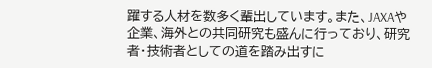躍する人材を数多く輩出しています。また、JAXAや企業、海外との共同研究も盛んに行っており、研究者・技術者としての道を踏み出すに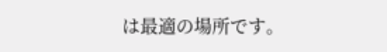は最適の場所です。